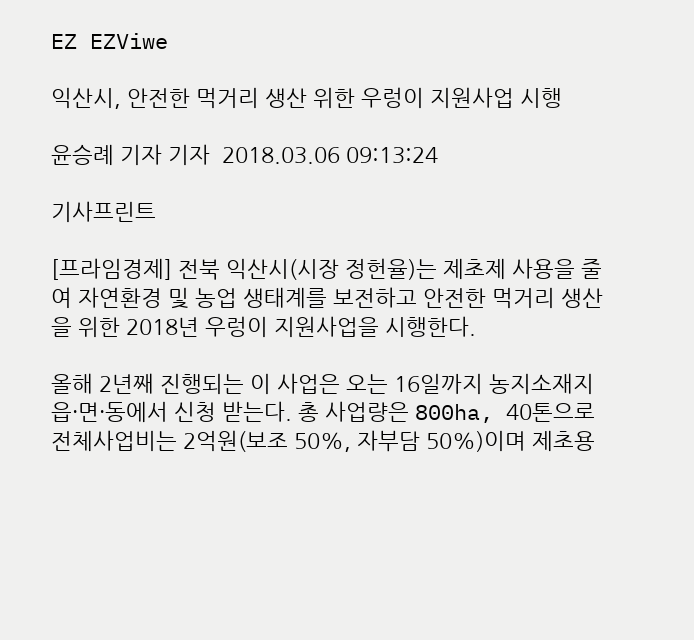EZ EZViwe

익산시, 안전한 먹거리 생산 위한 우렁이 지원사업 시행

윤승례 기자 기자  2018.03.06 09:13:24

기사프린트

[프라임경제] 전북 익산시(시장 정헌율)는 제초제 사용을 줄여 자연환경 및 농업 생태계를 보전하고 안전한 먹거리 생산을 위한 2018년 우렁이 지원사업을 시행한다.

올해 2년째 진행되는 이 사업은 오는 16일까지 농지소재지 읍·면·동에서 신청 받는다. 총 사업량은 800ha, 40톤으로 전체사업비는 2억원(보조 50%, 자부담 50%)이며 제초용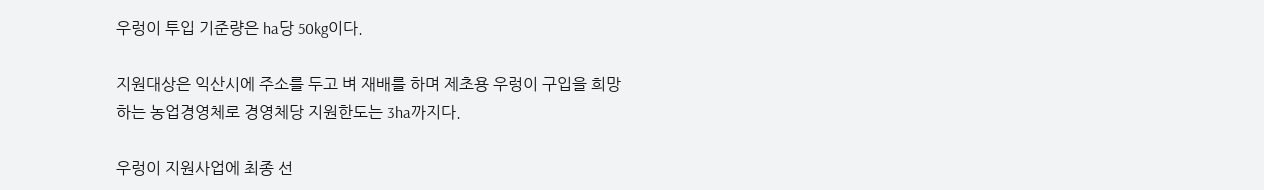우렁이 투입 기준량은 ha당 50kg이다.

지원대상은 익산시에 주소를 두고 벼 재배를 하며 제초용 우렁이 구입을 희망하는 농업경영체로 경영체당 지원한도는 3ha까지다.

우렁이 지원사업에 최종 선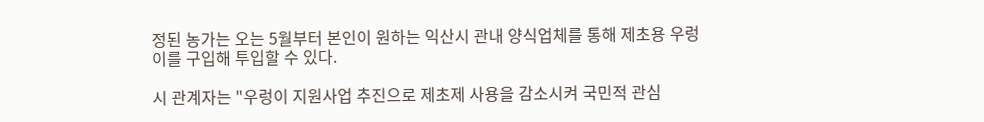정된 농가는 오는 5월부터 본인이 원하는 익산시 관내 양식업체를 통해 제초용 우렁이를 구입해 투입할 수 있다.

시 관계자는 "우렁이 지원사업 추진으로 제초제 사용을 감소시켜 국민적 관심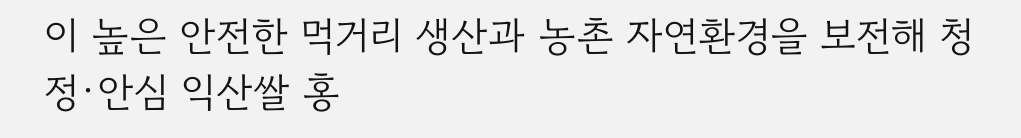이 높은 안전한 먹거리 생산과 농촌 자연환경을 보전해 청정·안심 익산쌀 홍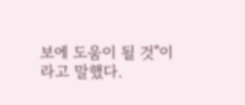보에 도움이 될 것"이라고 말했다.